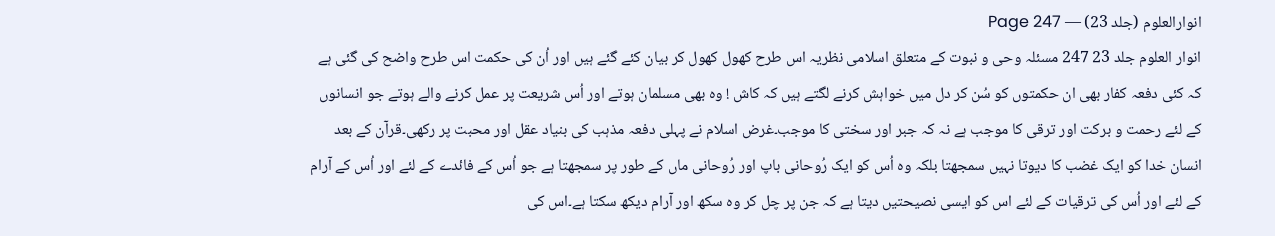انوارالعلوم (جلد 23) — Page 247
انوار العلوم جلد 23 247 مسئلہ وحی و نبوت کے متعلق اسلامی نظریہ اس طرح کھول کھول کر بیان کئے گئے ہیں اور اُن کی حکمت اس طرح واضح کی گئی ہے کہ کئی دفعہ کفار بھی ان حکمتوں کو سُن کر دل میں خواہش کرنے لگتے ہیں کہ کاش ! وہ بھی مسلمان ہوتے اور اُس شریعت پر عمل کرنے والے ہوتے جو انسانوں کے لئے رحمت و برکت اور ترقی کا موجب ہے نہ کہ جبر اور سختی کا موجب۔غرض اسلام نے پہلی دفعہ مذہب کی بنیاد عقل اور محبت پر رکھی۔قرآن کے بعد انسان خدا کو ایک غضب کا دیوتا نہیں سمجھتا بلکہ وہ اُس کو ایک رُوحانی باپ اور رُوحانی ماں کے طور پر سمجھتا ہے جو اُس کے فائدے کے لئے اور اُس کے آرام کے لئے اور اُس کی ترقیات کے لئے اس کو ایسی نصیحتیں دیتا ہے کہ جن پر چل کر وہ سکھ اور آرام دیکھ سکتا ہے۔اس کی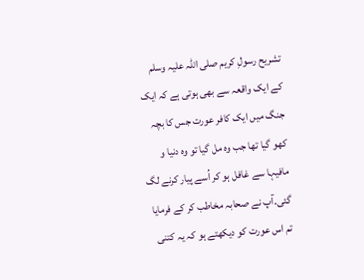تشریح رسولِ کریم صلی اللہ علیہ وسلم کے ایک واقعہ سے بھی ہوتی ہے کہ ایک جنگ میں ایک کافر عورت جس کا بچہ کھو گیا تھا جب وہ مل گیا تو وہ دنیا و مافیہا سے غافل ہو کر اُسے پیار کرنے لگ گئی۔آپ نے صحابہ مخاطب کر کے فرمایا تم اس عورت کو دیکھتے ہو کہ یہ کتنی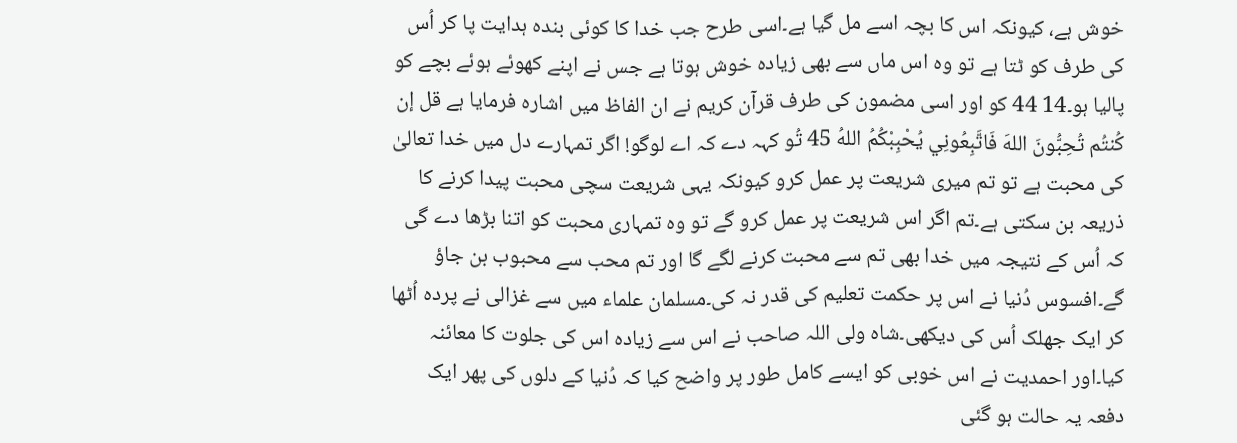خوش ہے، کیونکہ اس کا بچہ اسے مل گیا ہے۔اسی طرح جب خدا کا کوئی بندہ ہدایت پا کر اُس کی طرف کو ٹتا ہے تو وہ اس ماں سے بھی زیادہ خوش ہوتا ہے جس نے اپنے کھوئے ہوئے بچے کو پالیا ہو۔14 44 کو اور اسی مضمون کی طرف قرآن کریم نے ان الفاظ میں اشارہ فرمایا ہے قل إن كُنتُم تُحِبُّونَ اللهَ فَاتَّبِعُونِي يُحْبِبْكُمُ اللهُ 45 تُو کہہ دے کہ اے لوگو! اگر تمہارے دل میں خدا تعالیٰ کی محبت ہے تو تم میری شریعت پر عمل کرو کیونکہ یہی شریعت سچی محبت پیدا کرنے کا ذریعہ بن سکتی ہے۔تم اگر اس شریعت پر عمل کرو گے تو وہ تمہاری محبت کو اتنا بڑھا دے گی کہ اُس کے نتیجہ میں خدا بھی تم سے محبت کرنے لگے گا اور تم محب سے محبوب بن جاؤ گے۔افسوس دُنیا نے اس پر حکمت تعلیم کی قدر نہ کی۔مسلمان علماء میں سے غزالی نے پردہ اُٹھا کر ایک جھلک اُس کی دیکھی۔شاہ ولی اللہ صاحب نے اس سے زیادہ اس کی جلوت کا معائنہ کیا۔اور احمدیت نے اس خوبی کو ایسے کامل طور پر واضح کیا کہ دُنیا کے دلوں کی پھر ایک دفعہ یہ حالت ہو گئی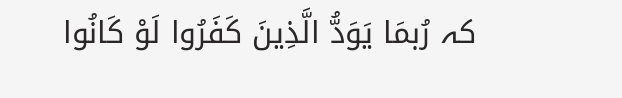کہ رُبمَا يَوَدُّ الَّذِينَ كَفَرُوا لَوْ كَانُوا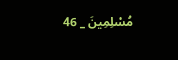مُسْلِمِينَ _ 46